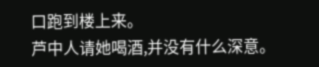口跑到楼上来。
芦中人请她喝酒,并没有什么深意。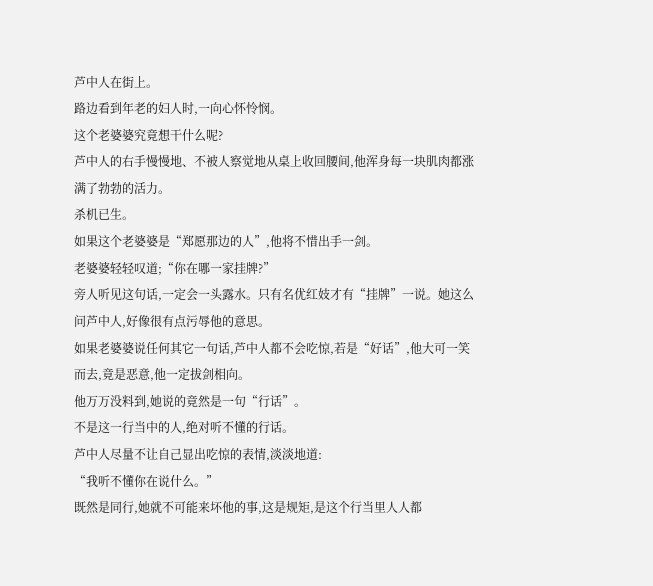芦中人在街上。
路边看到年老的妇人时,一向心怀怜悯。
这个老婆婆究竟想干什么呢?
芦中人的右手慢慢地、不被人察觉地从桌上收回腰间,他浑身每一块肌肉都涨满了勃勃的活力。
杀机已生。
如果这个老婆婆是“郑愿那边的人”,他将不惜出手一剑。
老婆婆轻轻叹道;“你在哪一家挂牌?”
旁人听见这句话,一定会一头露水。只有名优红妓才有“挂牌”一说。她这么问芦中人,好像很有点污辱他的意思。
如果老婆婆说任何其它一句话,芦中人都不会吃惊,若是“好话”,他大可一笑而去,竟是恶意,他一定拔剑相向。
他万万没料到,她说的竟然是一句“行话”。
不是这一行当中的人,绝对听不懂的行话。
芦中人尽量不让自己显出吃惊的表情,淡淡地道:
“我听不懂你在说什么。”
既然是同行,她就不可能来坏他的事,这是规矩,是这个行当里人人都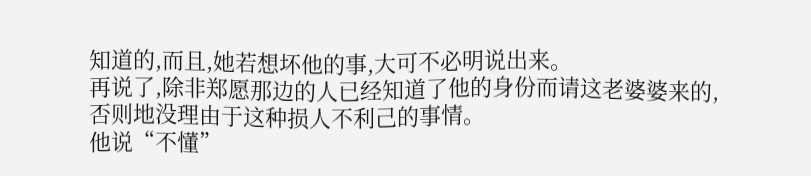知道的,而且,她若想坏他的事,大可不必明说出来。
再说了,除非郑愿那边的人已经知道了他的身份而请这老婆婆来的,否则地没理由于这种损人不利己的事情。
他说“不懂”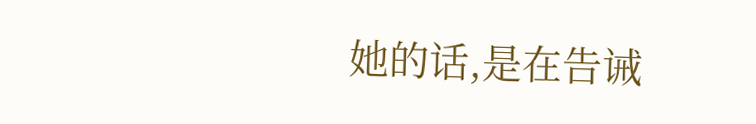她的话,是在告诫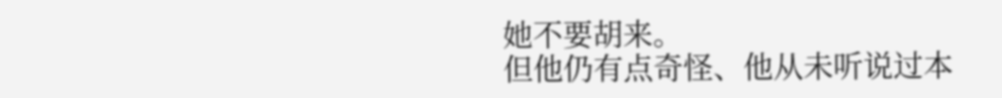她不要胡来。
但他仍有点奇怪、他从未听说过本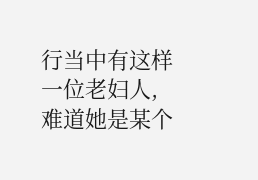行当中有这样一位老妇人,难道她是某个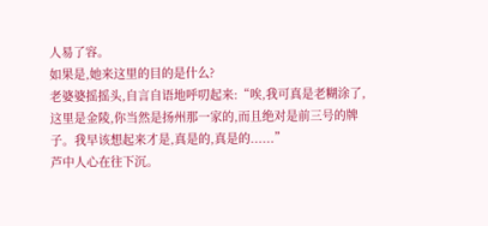人易了容。
如果是,她来这里的目的是什么?
老婆婆摇摇头,自言自语地呼叨起来:“唉,我可真是老糊涂了,这里是金陵,你当然是扬州那一家的,而且绝对是前三号的牌子。我早该想起来才是,真是的,真是的......”
芦中人心在往下沉。